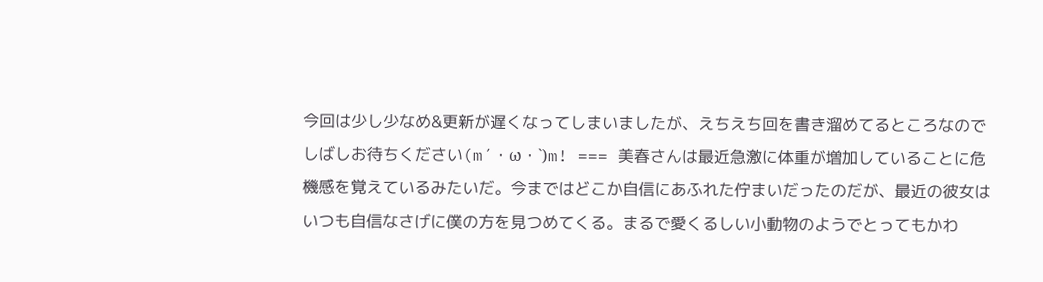今回は少し少なめ&更新が遅くなってしまいましたが、えちえち回を書き溜めてるところなのでしばしお待ちください(m´・ω・`)m! === 美春さんは最近急激に体重が増加していることに危機感を覚えているみたいだ。今まではどこか自信にあふれた佇まいだったのだが、最近の彼女はいつも自信なさげに僕の方を見つめてくる。まるで愛くるしい小動物のようでとってもかわ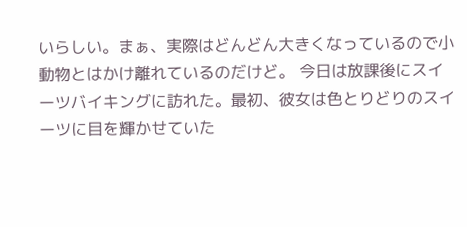いらしい。まぁ、実際はどんどん大きくなっているので小動物とはかけ離れているのだけど。 今日は放課後にスイーツバイキングに訪れた。最初、彼女は色とりどりのスイーツに目を輝かせていた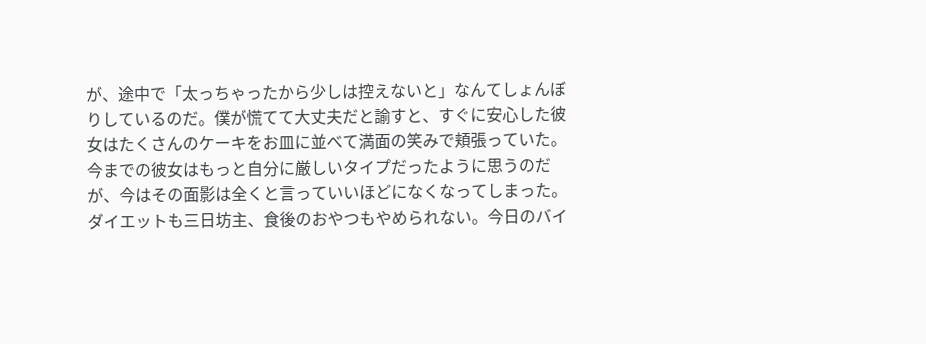が、途中で「太っちゃったから少しは控えないと」なんてしょんぼりしているのだ。僕が慌てて大丈夫だと諭すと、すぐに安心した彼女はたくさんのケーキをお皿に並べて満面の笑みで頬張っていた。 今までの彼女はもっと自分に厳しいタイプだったように思うのだが、今はその面影は全くと言っていいほどになくなってしまった。ダイエットも三日坊主、食後のおやつもやめられない。今日のバイ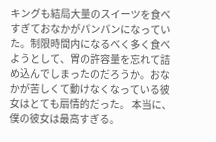キングも結局大量のスイーツを食べすぎておなかがパンパンになっていた。制限時間内になるべく多く食べようとして、胃の許容量を忘れて詰め込んでしまったのだろうか。おなかが苦しくて動けなくなっている彼女はとても扇情的だった。 本当に、僕の彼女は最高すぎる。